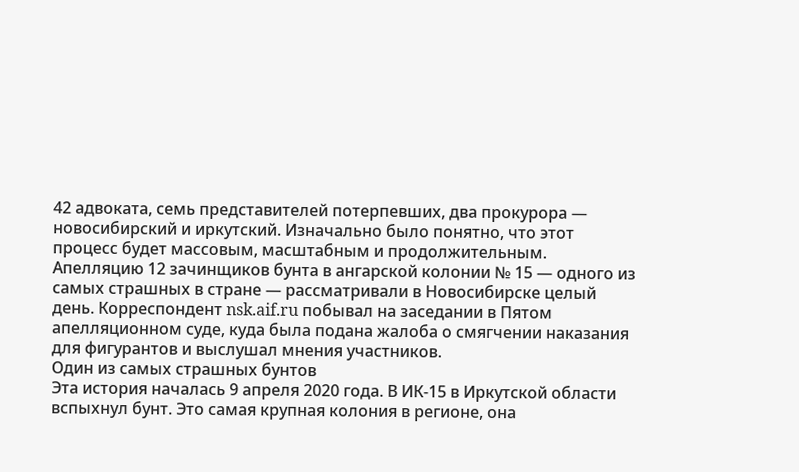42 адвоката, семь представителей потерпевших, два прокурора — новосибирский и иркутский. Изначально было понятно, что этот процесс будет массовым, масштабным и продолжительным. Апелляцию 12 зачинщиков бунта в ангарской колонии № 15 — одного из самых страшных в стране — рассматривали в Новосибирске целый день. Корреспондент nsk.aif.ru побывал на заседании в Пятом апелляционном суде, куда была подана жалоба о смягчении наказания для фигурантов и выслушал мнения участников.
Один из самых страшных бунтов
Эта история началась 9 апреля 2020 года. В ИК-15 в Иркутской области вспыхнул бунт. Это самая крупная колония в регионе, она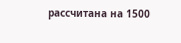рассчитана на 1500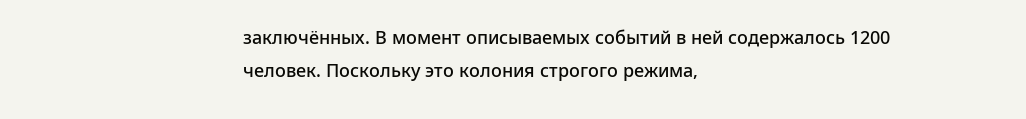заключённых. В момент описываемых событий в ней содержалось 1200 человек. Поскольку это колония строгого режима,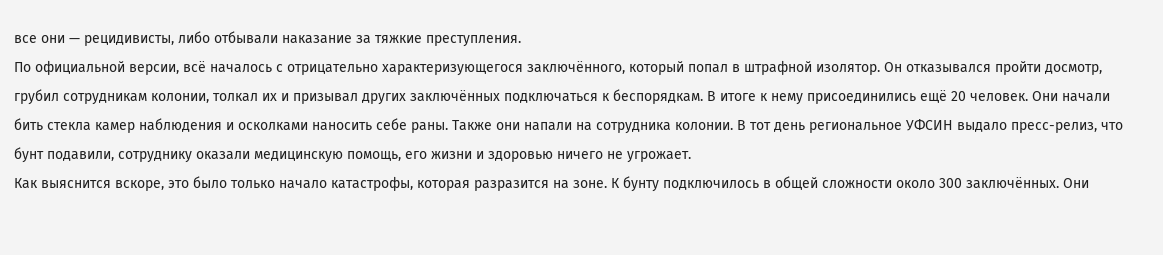все они — рецидивисты, либо отбывали наказание за тяжкие преступления.
По официальной версии, всё началось с отрицательно характеризующегося заключённого, который попал в штрафной изолятор. Он отказывался пройти досмотр, грубил сотрудникам колонии, толкал их и призывал других заключённых подключаться к беспорядкам. В итоге к нему присоединились ещё 20 человек. Они начали бить стекла камер наблюдения и осколками наносить себе раны. Также они напали на сотрудника колонии. В тот день региональное УФСИН выдало пресс-релиз, что бунт подавили, сотруднику оказали медицинскую помощь, его жизни и здоровью ничего не угрожает.
Как выяснится вскоре, это было только начало катастрофы, которая разразится на зоне. К бунту подключилось в общей сложности около 300 заключённых. Они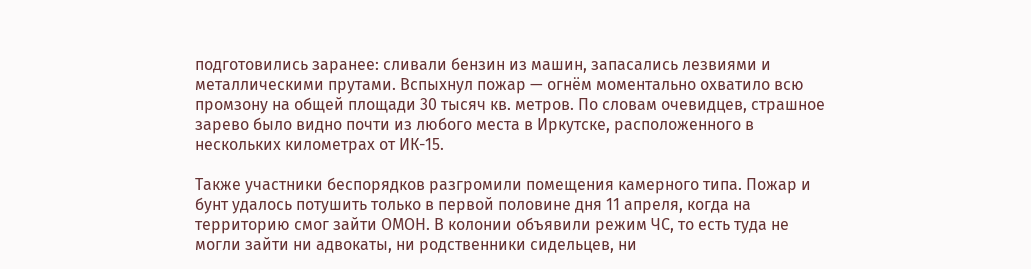подготовились заранее: сливали бензин из машин, запасались лезвиями и металлическими прутами. Вспыхнул пожар — огнём моментально охватило всю промзону на общей площади 30 тысяч кв. метров. По словам очевидцев, страшное зарево было видно почти из любого места в Иркутске, расположенного в нескольких километрах от ИК-15.

Также участники беспорядков разгромили помещения камерного типа. Пожар и бунт удалось потушить только в первой половине дня 11 апреля, когда на территорию смог зайти ОМОН. В колонии объявили режим ЧС, то есть туда не могли зайти ни адвокаты, ни родственники сидельцев, ни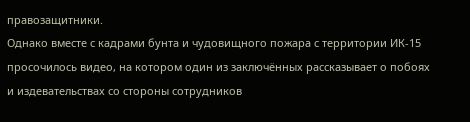правозащитники.
Однако вместе с кадрами бунта и чудовищного пожара с территории ИК-15 просочилось видео, на котором один из заключённых рассказывает о побоях и издевательствах со стороны сотрудников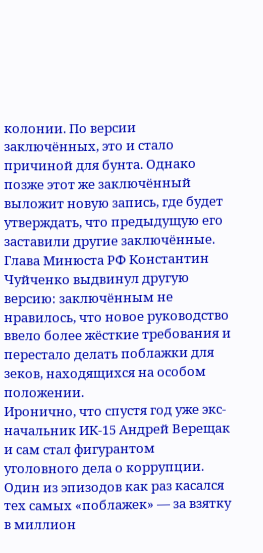колонии. По версии заключённых, это и стало причиной для бунта. Однако позже этот же заключённый выложит новую запись, где будет утверждать, что предыдущую его заставили другие заключённые.
Глава Минюста РФ Константин Чуйченко выдвинул другую версию: заключённым не нравилось, что новое руководство ввело более жёсткие требования и перестало делать поблажки для зеков, находящихся на особом положении.
Иронично, что спустя год уже экс-начальник ИК-15 Андрей Верещак и сам стал фигурантом уголовного дела о коррупции. Один из эпизодов как раз касался тех самых «поблажек» — за взятку в миллион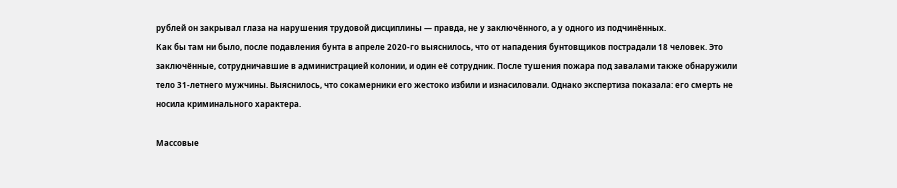рублей он закрывал глаза на нарушения трудовой дисциплины — правда, не у заключённого, а у одного из подчинённых.
Как бы там ни было, после подавления бунта в апреле 2020-го выяснилось, что от нападения бунтовщиков пострадали 18 человек. Это заключённые, сотрудничавшие в администрацией колонии, и один её сотрудник. После тушения пожара под завалами также обнаружили тело 31-летнего мужчины. Выяснилось, что сокамерники его жестоко избили и изнасиловали. Однако экспертиза показала: его смерть не носила криминального характера.

Массовые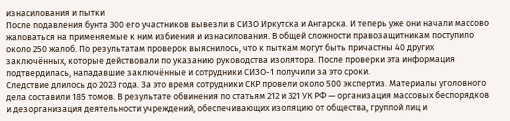изнасилования и пытки
После подавления бунта 300 его участников вывезли в СИЗО Иркутска и Ангарска. И теперь уже они начали массово жаловаться на применяемые к ним избиения и изнасилования. В общей сложности правозащитникам поступило около 250 жалоб. По результатам проверок выяснилось, что к пыткам могут быть причастны 40 других заключённых, которые действовали по указанию руководства изолятора. После проверки эта информация подтвердилась, нападавшие заключённые и сотрудники СИЗО-1 получили за это сроки.
Следствие длилось до 2023 года. За это время сотрудники СКР провели около 500 экспертиз. Материалы уголовного дела составили 185 томов. В результате обвинения по статьям 212 и 321 УК РФ — организация массовых беспорядков и дезорганизация деятельности учреждений, обеспечивающих изоляцию от общества, группой лиц и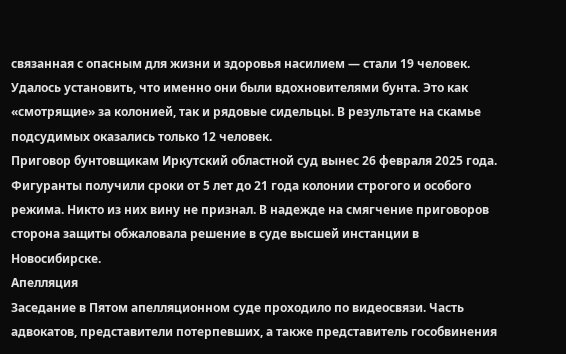связанная с опасным для жизни и здоровья насилием — стали 19 человек. Удалось установить, что именно они были вдохновителями бунта. Это как «смотрящие» за колонией, так и рядовые сидельцы. В результате на скамье подсудимых оказались только 12 человек.
Приговор бунтовщикам Иркутский областной суд вынес 26 февраля 2025 года. Фигуранты получили сроки от 5 лет до 21 года колонии строгого и особого режима. Никто из них вину не признал. В надежде на смягчение приговоров сторона защиты обжаловала решение в суде высшей инстанции в Новосибирске.
Апелляция
Заседание в Пятом апелляционном суде проходило по видеосвязи. Часть адвокатов, представители потерпевших, а также представитель гособвинения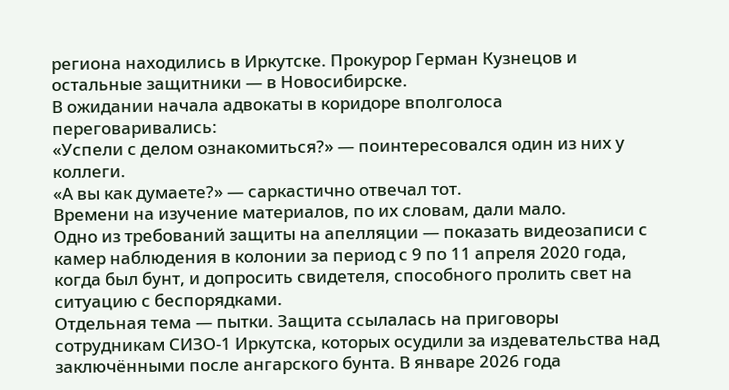региона находились в Иркутске. Прокурор Герман Кузнецов и остальные защитники — в Новосибирске.
В ожидании начала адвокаты в коридоре вполголоса переговаривались:
«Успели с делом ознакомиться?» — поинтересовался один из них у коллеги.
«А вы как думаете?» — саркастично отвечал тот.
Времени на изучение материалов, по их словам, дали мало.
Одно из требований защиты на апелляции — показать видеозаписи с камер наблюдения в колонии за период с 9 по 11 апреля 2020 года, когда был бунт, и допросить свидетеля, способного пролить свет на ситуацию с беспорядками.
Отдельная тема — пытки. Защита ссылалась на приговоры сотрудникам СИЗО-1 Иркутска, которых осудили за издевательства над заключёнными после ангарского бунта. В январе 2026 года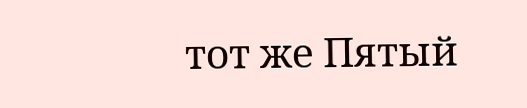тот же Пятый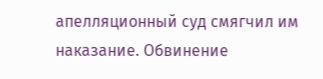апелляционный суд смягчил им наказание. Обвинение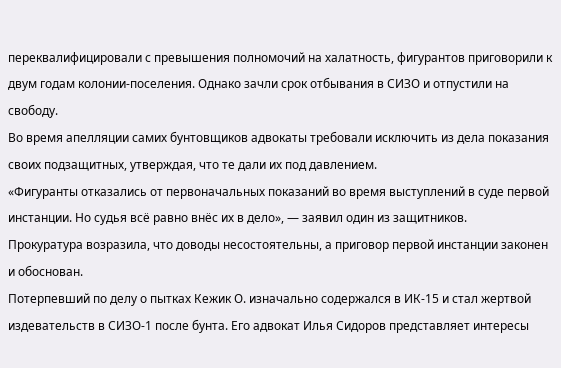переквалифицировали с превышения полномочий на халатность, фигурантов приговорили к двум годам колонии-поселения. Однако зачли срок отбывания в СИЗО и отпустили на свободу.
Во время апелляции самих бунтовщиков адвокаты требовали исключить из дела показания своих подзащитных, утверждая, что те дали их под давлением.
«Фигуранты отказались от первоначальных показаний во время выступлений в суде первой инстанции. Но судья всё равно внёс их в дело», — заявил один из защитников.
Прокуратура возразила, что доводы несостоятельны, а приговор первой инстанции законен и обоснован.
Потерпевший по делу о пытках Кежик О. изначально содержался в ИК-15 и стал жертвой издевательств в СИЗО-1 после бунта. Его адвокат Илья Сидоров представляет интересы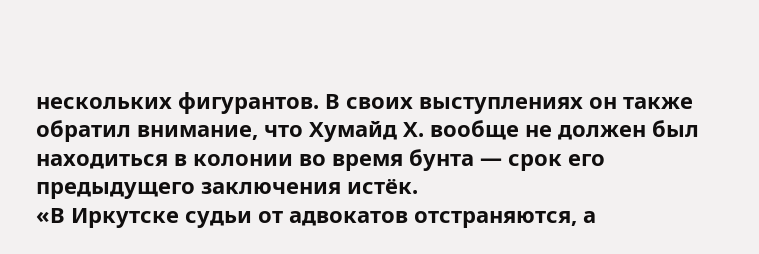нескольких фигурантов. В своих выступлениях он также обратил внимание, что Хумайд Х. вообще не должен был находиться в колонии во время бунта — срок его предыдущего заключения истёк.
«В Иркутске судьи от адвокатов отстраняются, а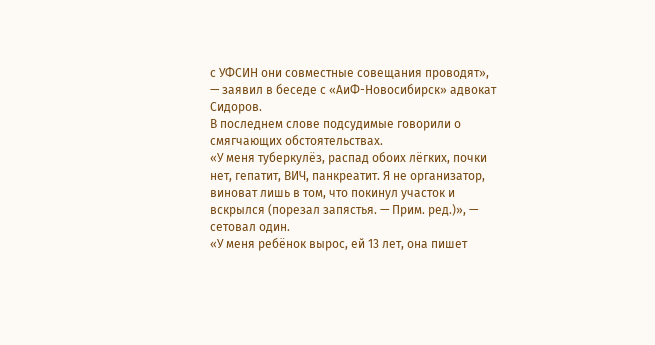с УФСИН они совместные совещания проводят», — заявил в беседе с «АиФ-Новосибирск» адвокат Сидоров.
В последнем слове подсудимые говорили о смягчающих обстоятельствах.
«У меня туберкулёз, распад обоих лёгких, почки нет, гепатит, ВИЧ, панкреатит. Я не организатор, виноват лишь в том, что покинул участок и вскрылся (порезал запястья. — Прим. ред.)», — сетовал один.
«У меня ребёнок вырос, ей 13 лет, она пишет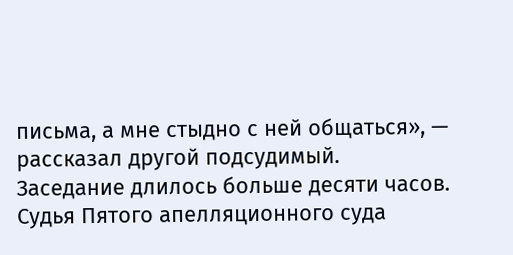письма, а мне стыдно с ней общаться», — рассказал другой подсудимый.
Заседание длилось больше десяти часов. Судья Пятого апелляционного суда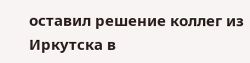оставил решение коллег из Иркутска в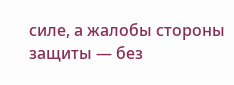силе, а жалобы стороны защиты — без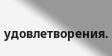удовлетворения.